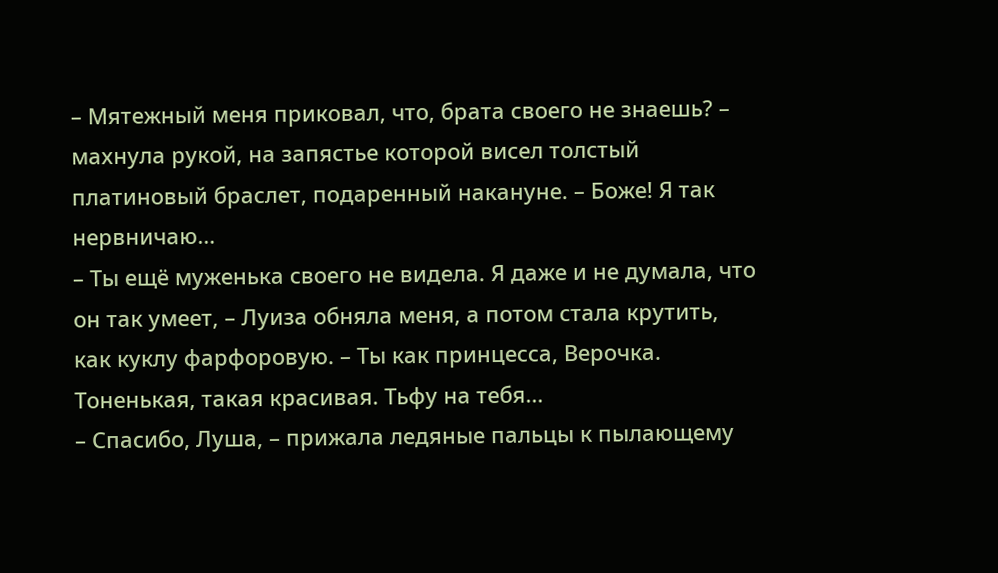– Мятежный меня приковал, что, брата своего не знаешь? – махнула рукой, на запястье которой висел толстый платиновый браслет, подаренный накануне. – Боже! Я так нервничаю…
– Ты ещё муженька своего не видела. Я даже и не думала, что он так умеет, – Луиза обняла меня, а потом стала крутить, как куклу фарфоровую. – Ты как принцесса, Верочка. Тоненькая, такая красивая. Тьфу на тебя…
– Спасибо, Луша, – прижала ледяные пальцы к пылающему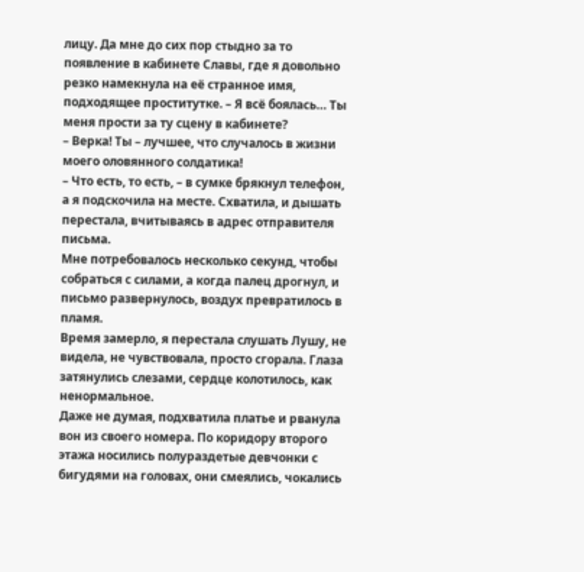лицу. Да мне до сих пор стыдно за то появление в кабинете Славы, где я довольно резко намекнула на её странное имя, подходящее проститутке. – Я всё боялась… Ты меня прости за ту сцену в кабинете?
– Верка! Ты – лучшее, что случалось в жизни моего оловянного солдатика!
– Что есть, то есть, – в сумке брякнул телефон, а я подскочила на месте. Схватила, и дышать перестала, вчитываясь в адрес отправителя письма.
Мне потребовалось несколько секунд, чтобы собраться с силами, а когда палец дрогнул, и письмо развернулось, воздух превратилось в пламя.
Время замерло, я перестала слушать Лушу, не видела, не чувствовала, просто сгорала. Глаза затянулись слезами, сердце колотилось, как ненормальное.
Даже не думая, подхватила платье и рванула вон из своего номера. По коридору второго этажа носились полураздетые девчонки с бигудями на головах, они смеялись, чокались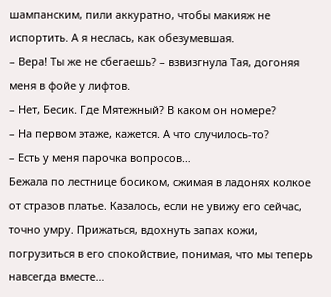шампанским, пили аккуратно, чтобы макияж не испортить. А я неслась, как обезумевшая.
– Вера! Ты же не сбегаешь? – взвизгнула Тая, догоняя меня в фойе у лифтов.
– Нет, Бесик. Где Мятежный? В каком он номере?
– На первом этаже, кажется. А что случилось-то?
– Есть у меня парочка вопросов…
Бежала по лестнице босиком, сжимая в ладонях колкое от стразов платье. Казалось, если не увижу его сейчас, точно умру. Прижаться, вдохнуть запах кожи, погрузиться в его спокойствие, понимая, что мы теперь навсегда вместе…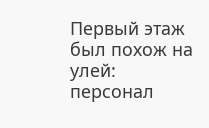Первый этаж был похож на улей: персонал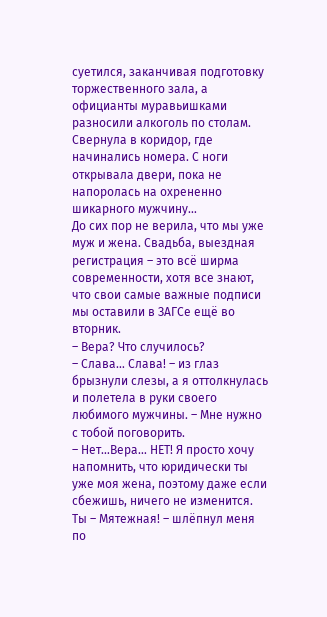суетился, заканчивая подготовку торжественного зала, а официанты муравьишками разносили алкоголь по столам. Свернула в коридор, где начинались номера. С ноги открывала двери, пока не напоролась на охрененно шикарного мужчину…
До сих пор не верила, что мы уже муж и жена. Свадьба, выездная регистрация – это всё ширма современности, хотя все знают, что свои самые важные подписи мы оставили в ЗАГСе ещё во вторник.
– Вера? Что случилось?
– Слава… Слава! – из глаз брызнули слезы, а я оттолкнулась и полетела в руки своего любимого мужчины. – Мне нужно с тобой поговорить.
– Нет…Вера… НЕТ! Я просто хочу напомнить, что юридически ты уже моя жена, поэтому даже если сбежишь, ничего не изменится. Ты – Мятежная! – шлёпнул меня по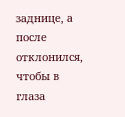заднице, а после отклонился, чтобы в глаза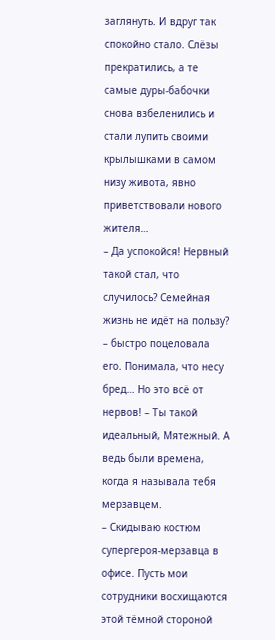заглянуть. И вдруг так спокойно стало. Слёзы прекратились, а те самые дуры-бабочки снова взбеленились и стали лупить своими крылышками в самом низу живота, явно приветствовали нового жителя…
– Да успокойся! Нервный такой стал, что случилось? Семейная жизнь не идёт на пользу? – быстро поцеловала его. Понимала, что несу бред… Но это всё от нервов! – Ты такой идеальный, Мятежный. А ведь были времена, когда я называла тебя мерзавцем.
– Скидываю костюм супергероя-мерзавца в офисе. Пусть мои сотрудники восхищаются этой тёмной стороной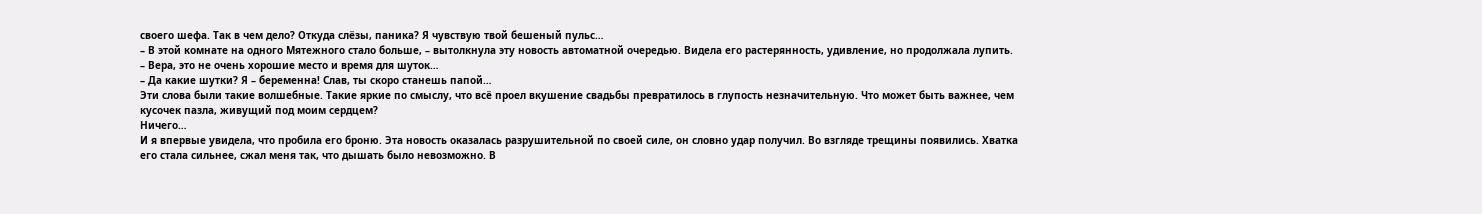своего шефа. Так в чем дело? Откуда слёзы, паника? Я чувствую твой бешеный пульс…
– В этой комнате на одного Мятежного стало больше, – вытолкнула эту новость автоматной очередью. Видела его растерянность, удивление, но продолжала лупить.
– Вера, это не очень хорошие место и время для шуток…
– Да какие шутки? Я – беременна! Слав, ты скоро станешь папой…
Эти слова были такие волшебные. Такие яркие по смыслу, что всё проел вкушение свадьбы превратилось в глупость незначительную. Что может быть важнее, чем кусочек пазла, живущий под моим сердцем?
Ничего…
И я впервые увидела, что пробила его броню. Эта новость оказалась разрушительной по своей силе, он словно удар получил. Во взгляде трещины появились. Хватка его стала сильнее, сжал меня так, что дышать было невозможно. В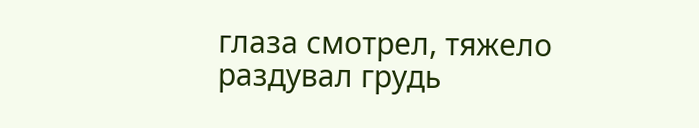глаза смотрел, тяжело раздувал грудь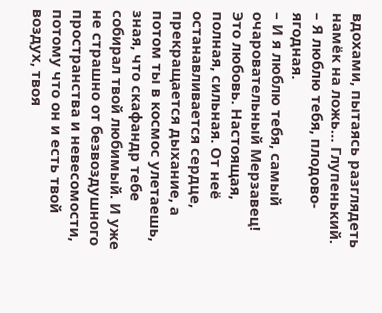вдохами, пытаясь разглядеть намёк на ложь… Глупенький.
– Я люблю тебя, плодово-ягодная.
– И я люблю тебя, самый очаровательный Мерзавец!
Это любовь. Настоящая, полная, сильная. От неё останавливается сердце, прекращается дыхание, а потом ты в космос улетаешь, зная, что скафандр тебе собирал твой любимый. И уже не страшно от безвоздушного пространства и невесомости, потому что он и есть твой воздух, твоя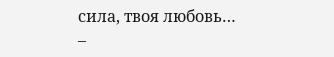сила, твоя любовь…
–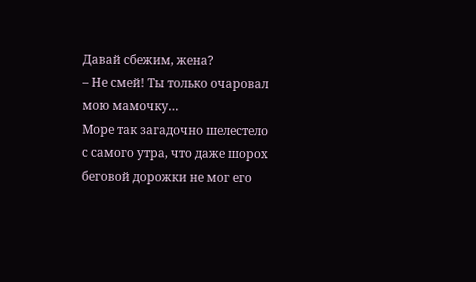Давай сбежим, жена?
– Не смей! Ты только очаровал мою мамочку…
Море так загадочно шелестело с самого утра, что даже шорох беговой дорожки не мог его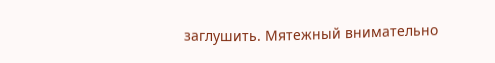заглушить. Мятежный внимательно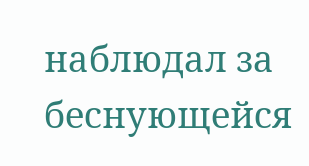наблюдал за беснующейся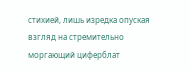стихией, лишь изредка опуская взгляд на стремительно моргающий циферблат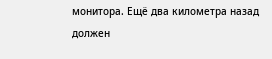монитора. Ещё два километра назад должен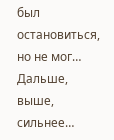был остановиться, но не мог… Дальше, выше, сильнее…